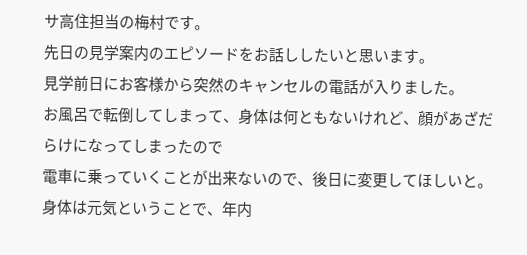サ高住担当の梅村です。
先日の見学案内のエピソードをお話ししたいと思います。
見学前日にお客様から突然のキャンセルの電話が入りました。
お風呂で転倒してしまって、身体は何ともないけれど、顔があざだらけになってしまったので
電車に乗っていくことが出来ないので、後日に変更してほしいと。
身体は元気ということで、年内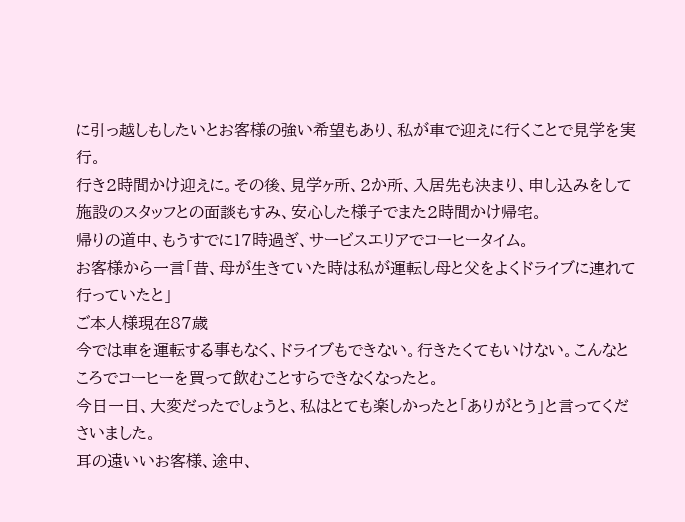に引っ越しもしたいとお客様の強い希望もあり、私が車で迎えに行くことで見学を実行。
行き2時間かけ迎えに。その後、見学ヶ所、2か所、入居先も決まり、申し込みをして施設のスタッフとの面談もすみ、安心した様子でまた2時間かけ帰宅。
帰りの道中、もうすでに17時過ぎ、サービスエリアでコーヒータイム。
お客様から一言「昔、母が生きていた時は私が運転し母と父をよくドライブに連れて行っていたと」
ご本人様現在87歳
今では車を運転する事もなく、ドライブもできない。行きたくてもいけない。こんなところでコーヒーを買って飲むことすらできなくなったと。
今日一日、大変だったでしょうと、私はとても楽しかったと「ありがとう」と言ってくださいました。
耳の遠いいお客様、途中、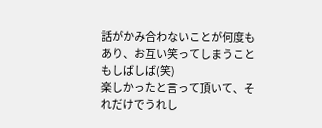話がかみ合わないことが何度もあり、お互い笑ってしまうこともしばしば(笑)
楽しかったと言って頂いて、それだけでうれし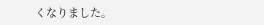くなりました。